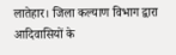लातेहार। जिला कल्याण विभाग द्वारा आदिवासियों के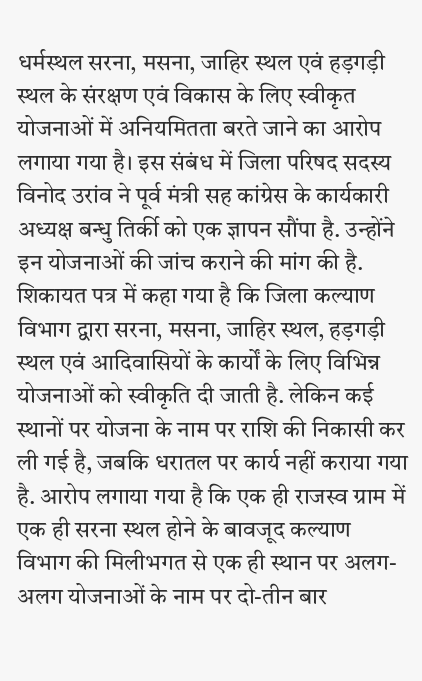धर्मस्थल सरना, मसना, जाहिर स्थल एवं हड़गड़ी स्थल के संरक्षण एवं विकास के लिए स्वीकृत योजनाओं में अनियमितता बरते जाने का आरोप लगाया गया है। इस संबंध में जिला परिषद सदस्य विनोद उरांव ने पूर्व मंत्री सह कांग्रेस के कार्यकारी अध्यक्ष बन्धु तिर्की को एक ज्ञापन सौंपा है. उन्होंने इन योजनाओं की जांच कराने की मांग की है. शिकायत पत्र में कहा गया है कि जिला कल्याण विभाग द्वारा सरना, मसना, जाहिर स्थल, हड़गड़ी स्थल एवं आदिवासियों के कार्यों के लिए विभिन्न योजनाओं को स्वीकृति दी जाती है. लेकिन कई स्थानों पर योजना के नाम पर राशि की निकासी कर ली गई है, जबकि धरातल पर कार्य नहीं कराया गया है. आरोप लगाया गया है कि एक ही राजस्व ग्राम में एक ही सरना स्थल होने के बावजूद कल्याण विभाग की मिलीभगत से एक ही स्थान पर अलग-अलग योजनाओं के नाम पर दो-तीन बार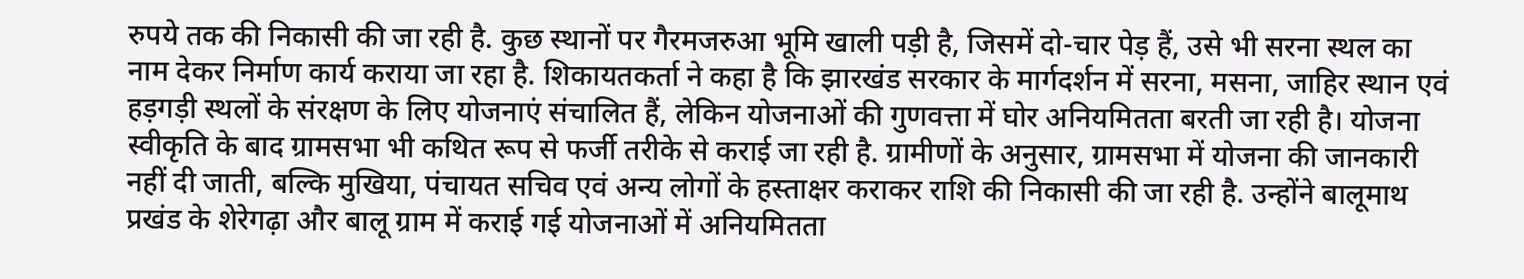रुपये तक की निकासी की जा रही है. कुछ स्थानों पर गैरमजरुआ भूमि खाली पड़ी है, जिसमें दो-चार पेड़ हैं, उसे भी सरना स्थल का नाम देकर निर्माण कार्य कराया जा रहा है. शिकायतकर्ता ने कहा है कि झारखंड सरकार के मार्गदर्शन में सरना, मसना, जाहिर स्थान एवं हड़गड़ी स्थलों के संरक्षण के लिए योजनाएं संचालित हैं, लेकिन योजनाओं की गुणवत्ता में घोर अनियमितता बरती जा रही है। योजना स्वीकृति के बाद ग्रामसभा भी कथित रूप से फर्जी तरीके से कराई जा रही है. ग्रामीणों के अनुसार, ग्रामसभा में योजना की जानकारी नहीं दी जाती, बल्कि मुखिया, पंचायत सचिव एवं अन्य लोगों के हस्ताक्षर कराकर राशि की निकासी की जा रही है. उन्होंने बालूमाथ प्रखंड के शेरेगढ़ा और बालू ग्राम में कराई गई योजनाओं में अनियमितता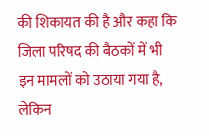की शिकायत की है और कहा कि जिला परिषद की बैठकों में भी इन मामलों को उठाया गया है, लेकिन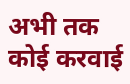अभी तक कोई करवाई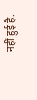नहीं हुई है.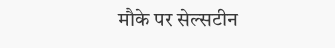मौके पर सेल्सटीन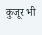कुजूर भी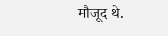मौजूद थे.